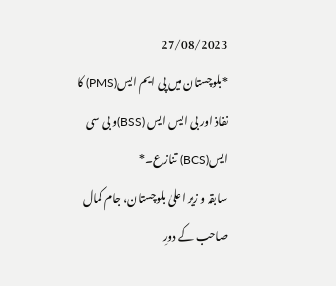27/08/2023
*بلوچستان میں پی ایم ایس(PMS) کا نفاذ اور بی ایس ایس (BSS)و بی سی ایس(BCS) تنازع۔*
سابقہ و زیر اعلیٰ بلوچستان، جام کمال صاحب کے دورِ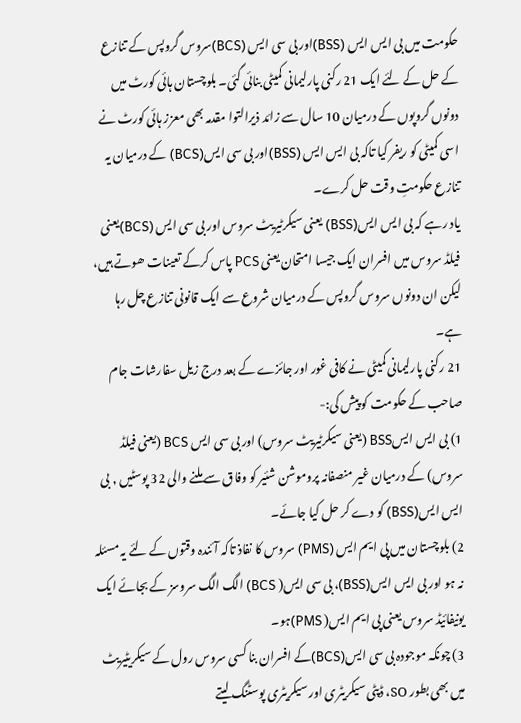حکومت میں بی ایس ایس (BSS)اور بی سی ایس (BCS)سروس گروپس کے تنازع کے حل کے لئے ایک 21 رکنی پارلیمانی کمیٹی بنائی گئی۔ بلوچستان ہائی کورٹ میں دونوں گروپوں کے درمیان 10 سال سے زائد ذیرالتوا مقدمہ بھی معزز ہائی کورٹ نے اسی کمیٹی کو ریفر کیا تاکہ بی ایس ایس (BSS)اور بی سی ایس(BCS) کے درمیان یہ تنازع حکومتِ وقت حل کرے۔
یاد رہے کہ بی ایس ایس(BSS) یعنی سیکرٹیریٹ سروس اور بی سی ایس (BCS)یعنی فیلڈ سروس میں افسران ایک جیسا امتحان یعنی PCS پاس کرکے تعینات ھوتے ہیں، لیکن ان دونوں سروس گروپس کے درمیان شروع سے ایک قانونی تنازع چل رہا ہے۔
21 رکنی پارلیمانی کمیٹی نے کافی غور اور جائزے کے بعد درج زیل سفارشات جام صاحب کے حکومت کو پیش کی:-
1) بی ایس ایسBSS (یعنی سیکرٹیریٹ سروس) اور بی سی ایس BCS (یعنی فیلڈ سروس) کے درمیان غیر منصفانہ پروموشن شئیر کو وفاق سے ملنے والی 32 پوسٹیں , بی ایس ایس(BSS) کو دے کر حل کیا جائے۔
2) بلوچستان میں پی ایم ایس (PMS) سروس کا نفاذ تاکہ آئندہ وقتوں کے لئے یہ مسئلہ نہ ہو اور بی ایس ایس(BSS)، بی سی ایس( BCS) الگ الگ سروسز کے بجائے ایک یونیفائیڈ سروس یعنی پی ایم ایس( PMS)ہو۔
3) چونکہ موجودہ بی سی ایس(BCS)کے افسران بنا کسی سروس رول کے سیکریٹیریٹ میں بھی بطور SO، ڈپٹی سیکریٹری اور سیکریٹری پوسٹنگ لیتے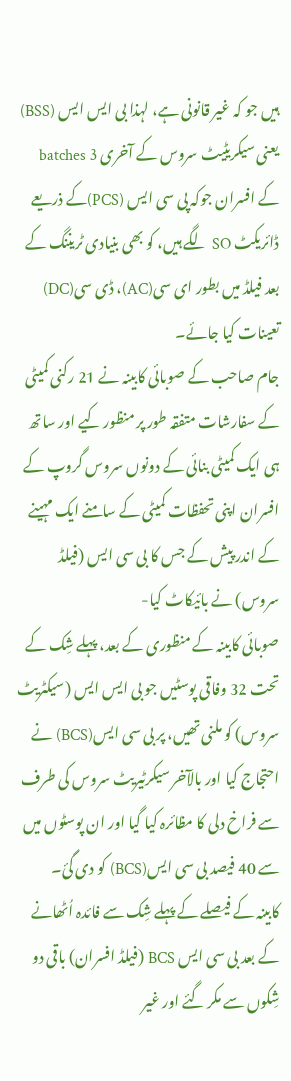ہیں جو کہ غیر قانونی ہے، لہذا بی ایس ایس (BSS) یعنی سیکریٹیٹ سروس کے آخری batches 3 کے افسران جوکہ پی سی ایس (PCS)کے ذریعے ڈائریکٹ SO لگے ہیں، کو بھی بنیادی ٹریننگ کے بعد فیلڈ میں بطور ای سی(AC)، ڈی سی(DC) تعینات کیا جائے۔
جام صاحب کے صوبائی کابینہ نے 21 رکنی کمیٹی کے سفارشات متفقہ طور پر منظور کیے اور ساتھ ہی ایک کمیٹی بنائی کے دونوں سروس گروپ کے افسران اپنی تحفظات کمیٹی کے سامنے ایک مہینے کے اندر پیش کے جس کا بی سی ایس (فیلڈ سروس) نے بائیکاٹ کیا-
صوبائی کابینہ کے منظوری کے بعد، پہلے شِک کے تحت 32 وفاقی پوسٹیں جو بی ایس ایس (سیکٹریٹ سروس) کو ملنی تھیں، پر بی سی ایس(BCS) نے احتجاج کیا اور بالآخر سیکرٹیریٹ سروس کی طرف سے فراخ دلی کا مظائرہ کیا گیا اور ان پوسٹوں میں سے 40 فیصد بی سی ایس(BCS) کو دی گئ۔
کابینہ کے فیصلے کے پہلے شِک سے فائدہ اُٹھانے کے بعد بی سی ایس BCS (فیلڈ افسران) باقی دو شِکوں سے مکر گئے اور غیر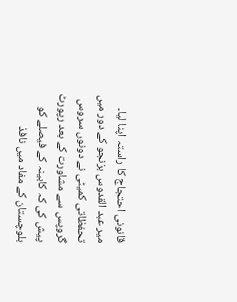قانونی احتجاج کا راستہ اپنا لیا۔
میر عبد القدوس بزنجو کے دور میں تحفظاتی کمیٹی نے دونوں سروس گروپس سے مشاورت کے بعد رپورٹ پیش کی کہ کابینہ کے فیصلے کو بلوچستان کے مفاد میں نافذ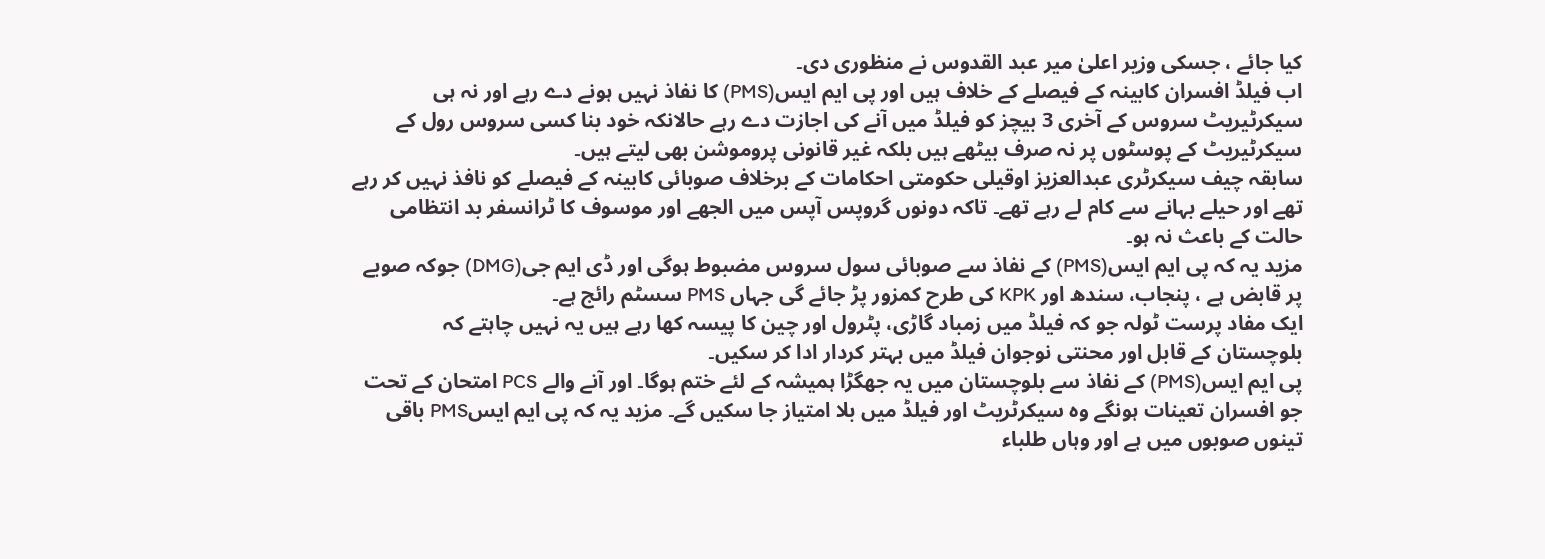کیا جائے ، جسکی وزیر اعلیٰ میر عبد القدوس نے منظوری دی۔
اب فیلڈ افسران کابینہ کے فیصلے کے خلاف ہیں اور پی ایم ایس(PMS) کا نفاذ نہیں ہونے دے رہے اور نہ ہی سیکرٹیریٹ سروس کے آخری 3 بیچز کو فیلڈ میں آنے کی اجازت دے رہے حالانکہ خود بنا کسی سروس رول کے سیکرٹیریٹ کے پوسٹوں پر نہ صرف بیٹھے ہیں بلکہ غیر قانونی پروموشن بھی لیتے ہیں۔
سابقہ چیف سیکرٹری عبدالعزیز اوقیلی حکومتی احکامات کے برخلاف صوبائی کابینہ کے فیصلے کو نافذ نہیں کر رہے تھے اور حیلے بہانے سے کام لے رہے تھے۔ تاکہ دونوں گروپس آپس میں الجھے اور موسوف کا ٹرانسفر بد انتظامی حالت کے باعث نہ ہو۔
مزید یہ کہ پی ایم ایس(PMS) کے نفاذ سے صوبائی سول سروس مضبوط ہوگی اور ڈی ایم جی(DMG) جوکہ صوبے پر قابض ہے ، پنجاب، سندھ اور KPK کی طرح کمزور پڑ جائے گی جہاں PMS سسٹم رائج ہے۔
ایک مفاد پرست ٹولہ جو کہ فیلڈ میں زمباد گاڑی، پٹرول اور چین کا پیسہ کھا رہے ہیں یہ نہیں چاہتے کہ بلوچستان کے قابل اور محنتی نوجوان فیلڈ میں بہتر کردار ادا کر سکیں۔
پی ایم ایس(PMS) کے نفاذ سے بلوچستان میں یہ جھگڑا ہمیشہ کے لئے ختم ہوگا۔ اور آنے والے PCS امتحان کے تحت جو افسران تعینات ہونگے وہ سیکرٹریٹ اور فیلڈ میں بلا امتیاز جا سکیں گے۔ مزید یہ کہ پی ایم ایسPMS باقی تینوں صوبوں میں ہے اور وہاں طلباء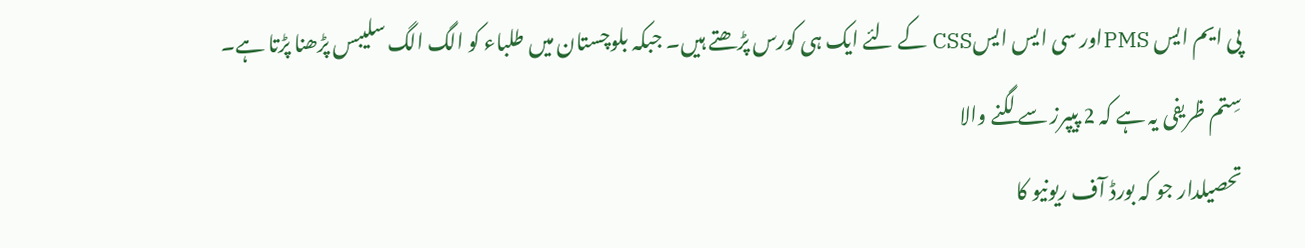پی ایم ایس PMSاور سی ایس ایسCSS کے لئے ایک ہی کورس پڑھتے ہیں۔ جبکہ بلوچستان میں طلباء کو الگ الگ سلیبس پڑھنا پڑتا ہے۔
سِتم ظریفی یہ ہے کہ 2 پیپرز سے لگنے والا
تحصیلدار جو کہ بورڈ آف ریونیو کا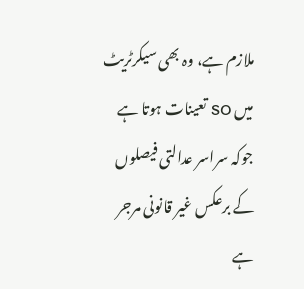ملازم ہے، وہ بھی سیکرٹریٹ میں SO تعینات ہوتا ہے جوکہ سراسر عدالتی فیصلوں کے برعکس غیر قانونی مرجر ہے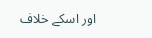اور اسکے خلاف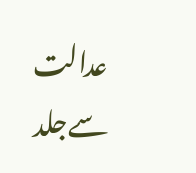عدالت سےجلد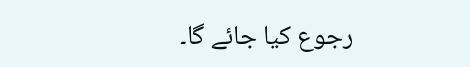رجوع کیا جائے گا۔